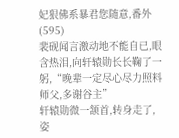妃狠佛系暴君您随意,番外(595)
裴砚闻言激动地不能自已,眼含热泪,向轩辕勋长长鞠了一躬,“晚辈一定尽心尽力照料师父,多谢谷主”
轩辕勋微一颔首,转身走了,姿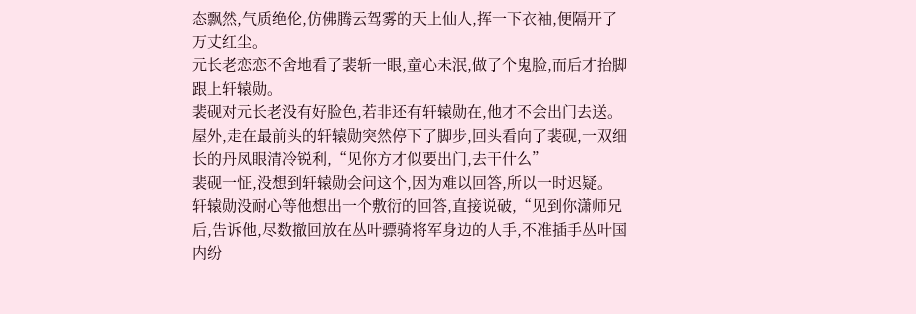态飘然,气质绝伦,仿佛腾云驾雾的天上仙人,挥一下衣袖,便隔开了万丈红尘。
元长老恋恋不舍地看了裴斩一眼,童心未泯,做了个鬼脸,而后才抬脚跟上轩辕勋。
裴砚对元长老没有好脸色,若非还有轩辕勋在,他才不会出门去送。
屋外,走在最前头的轩辕勋突然停下了脚步,回头看向了裴砚,一双细长的丹凤眼清冷锐利,“见你方才似要出门,去干什么”
裴砚一怔,没想到轩辕勋会问这个,因为难以回答,所以一时迟疑。
轩辕勋没耐心等他想出一个敷衍的回答,直接说破,“见到你潇师兄后,告诉他,尽数撤回放在丛叶骠骑将军身边的人手,不准插手丛叶国内纷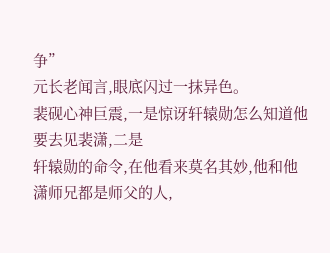争”
元长老闻言,眼底闪过一抹异色。
裴砚心神巨震,一是惊讶轩辕勋怎么知道他要去见裴潇,二是
轩辕勋的命令,在他看来莫名其妙,他和他潇师兄都是师父的人,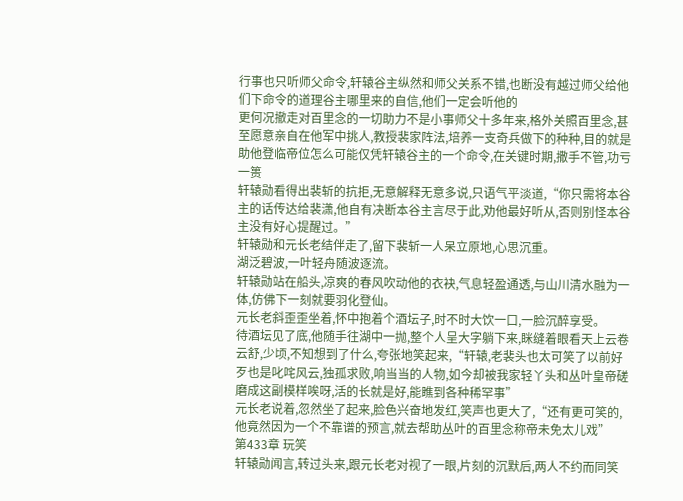行事也只听师父命令,轩辕谷主纵然和师父关系不错,也断没有越过师父给他们下命令的道理谷主哪里来的自信,他们一定会听他的
更何况撤走对百里念的一切助力不是小事师父十多年来,格外关照百里念,甚至愿意亲自在他军中挑人,教授裴家阵法,培养一支奇兵做下的种种,目的就是助他登临帝位怎么可能仅凭轩辕谷主的一个命令,在关键时期,撒手不管,功亏一篑
轩辕勋看得出裴斩的抗拒,无意解释无意多说,只语气平淡道,“你只需将本谷主的话传达给裴潇,他自有决断本谷主言尽于此,劝他最好听从,否则别怪本谷主没有好心提醒过。”
轩辕勋和元长老结伴走了,留下裴斩一人呆立原地,心思沉重。
湖泛碧波,一叶轻舟随波逐流。
轩辕勋站在船头,凉爽的春风吹动他的衣袂,气息轻盈通透,与山川清水融为一体,仿佛下一刻就要羽化登仙。
元长老斜歪歪坐着,怀中抱着个酒坛子,时不时大饮一口,一脸沉醉享受。
待酒坛见了底,他随手往湖中一抛,整个人呈大字躺下来,眯缝着眼看天上云卷云舒,少顷,不知想到了什么,夸张地笑起来,“轩辕,老裴头也太可笑了以前好歹也是叱咤风云,独孤求败,响当当的人物,如今却被我家轻丫头和丛叶皇帝磋磨成这副模样唉呀,活的长就是好,能瞧到各种稀罕事”
元长老说着,忽然坐了起来,脸色兴奋地发红,笑声也更大了,“还有更可笑的,他竟然因为一个不靠谱的预言,就去帮助丛叶的百里念称帝未免太儿戏”
第433章 玩笑
轩辕勋闻言,转过头来,跟元长老对视了一眼,片刻的沉默后,两人不约而同笑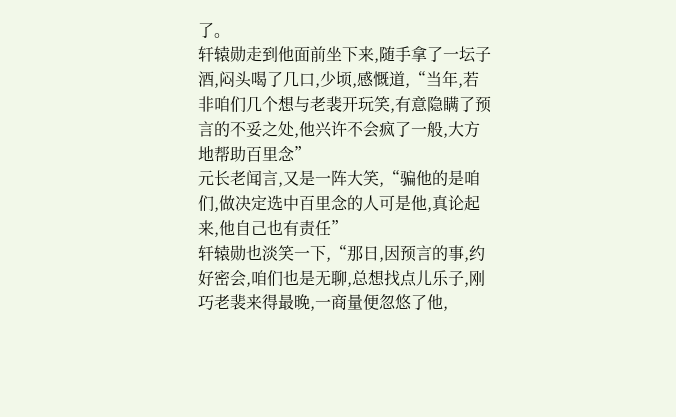了。
轩辕勋走到他面前坐下来,随手拿了一坛子酒,闷头喝了几口,少顷,感慨道,“当年,若非咱们几个想与老裴开玩笑,有意隐瞒了预言的不妥之处,他兴许不会疯了一般,大方地帮助百里念”
元长老闻言,又是一阵大笑,“骗他的是咱们,做决定选中百里念的人可是他,真论起来,他自己也有责任”
轩辕勋也淡笑一下,“那日,因预言的事,约好密会,咱们也是无聊,总想找点儿乐子,刚巧老裴来得最晚,一商量便忽悠了他,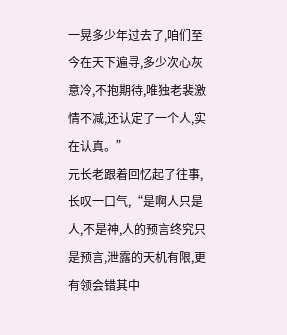一晃多少年过去了,咱们至今在天下遍寻,多少次心灰意冷,不抱期待,唯独老裴激情不减,还认定了一个人,实在认真。”
元长老跟着回忆起了往事,长叹一口气,“是啊人只是人,不是神,人的预言终究只是预言,泄露的天机有限,更有领会错其中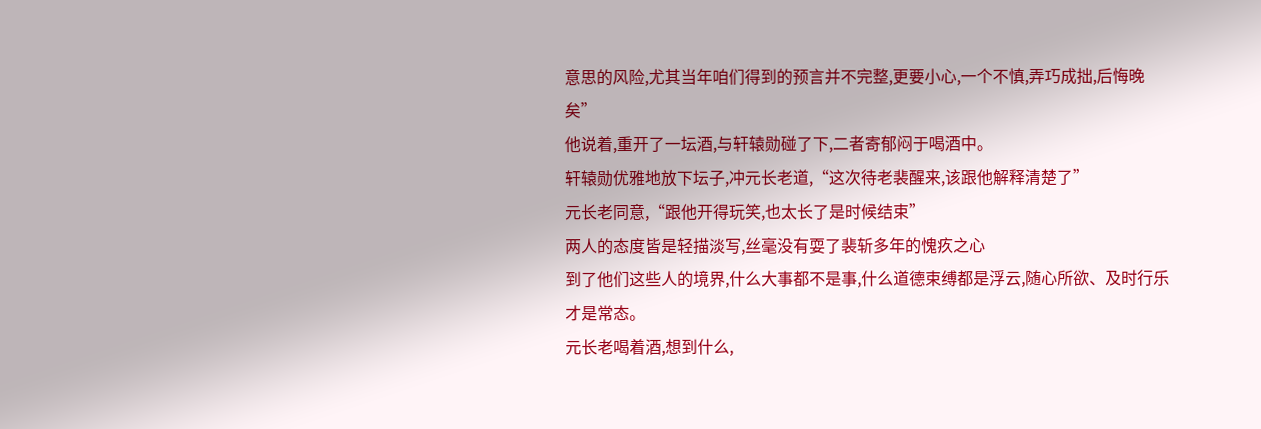意思的风险,尤其当年咱们得到的预言并不完整,更要小心,一个不慎,弄巧成拙,后悔晚矣”
他说着,重开了一坛酒,与轩辕勋碰了下,二者寄郁闷于喝酒中。
轩辕勋优雅地放下坛子,冲元长老道,“这次待老裴醒来,该跟他解释清楚了”
元长老同意,“跟他开得玩笑,也太长了是时候结束”
两人的态度皆是轻描淡写,丝毫没有耍了裴斩多年的愧疚之心
到了他们这些人的境界,什么大事都不是事,什么道德束缚都是浮云,随心所欲、及时行乐才是常态。
元长老喝着酒,想到什么,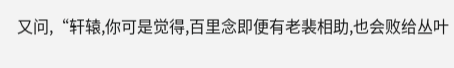又问,“轩辕,你可是觉得,百里念即便有老裴相助,也会败给丛叶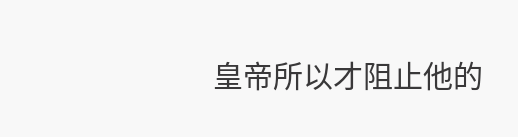皇帝所以才阻止他的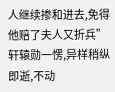人继续掺和进去,免得他赔了夫人又折兵”
轩辕勋一愣,异样稍纵即逝,不动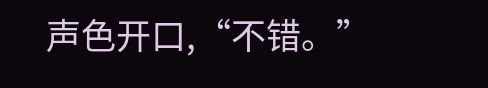声色开口,“不错。”